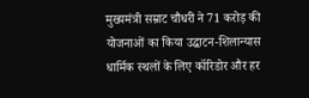मुख्यमंत्री सम्राट चौधरी ने 71 करोड़ की योजनाओं का किया उद्घाटन-शिलान्यास
धार्मिक स्थलों के लिए कॉरिडोर और हर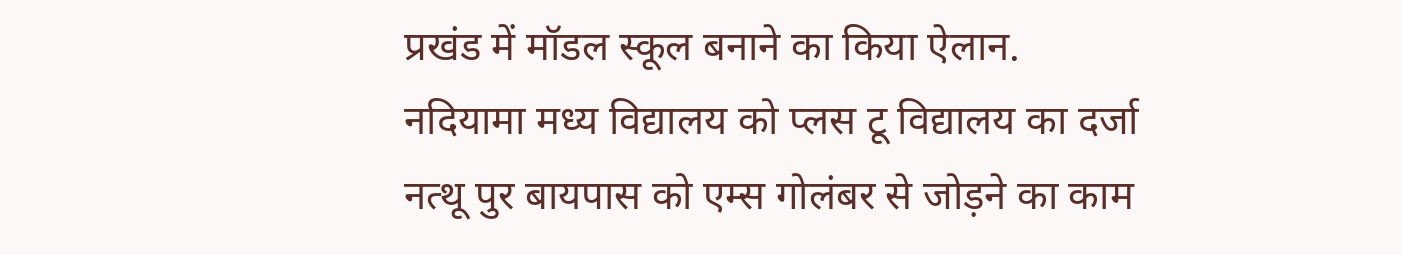प्रखंड में मॉडल स्कूल बनाने का किया ऐलान.
नदियामा मध्य विद्यालय को प्लस टू विद्यालय का दर्जा
नत्थू पुर बायपास को एम्स गोलंबर से जोड़ने का काम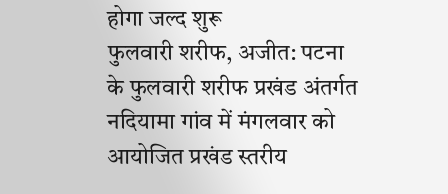होगा जल्द शुरू
फुलवारी शरीफ, अजीत: पटना के फुलवारी शरीफ प्रखंड अंतर्गत नदियामा गांव में मंगलवार को आयोजित प्रखंड स्तरीय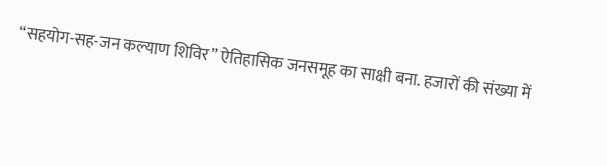“सहयोग-सह-जन कल्याण शिविर” ऐतिहासिक जनसमूह का साक्षी बना. हजारों की संख्या में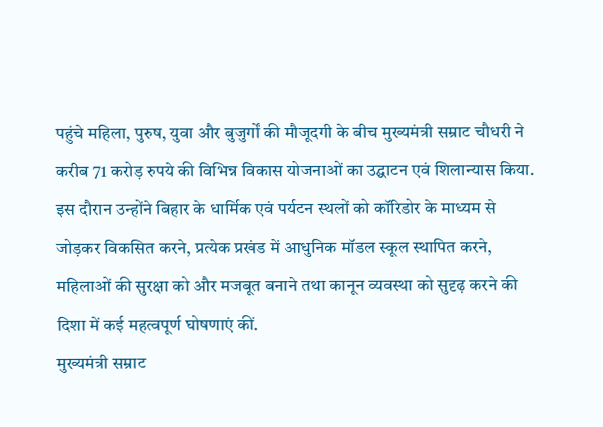पहुंचे महिला, पुरुष, युवा और बुजुर्गों की मौजूदगी के बीच मुख्यमंत्री सम्राट चौधरी ने करीब 71 करोड़ रुपये की विभिन्न विकास योजनाओं का उद्घाटन एवं शिलान्यास किया. इस दौरान उन्होंने बिहार के धार्मिक एवं पर्यटन स्थलों को कॉरिडोर के माध्यम से जोड़कर विकसित करने, प्रत्येक प्रखंड में आधुनिक मॉडल स्कूल स्थापित करने, महिलाओं की सुरक्षा को और मजबूत बनाने तथा कानून व्यवस्था को सुदृढ़ करने की दिशा में कई महत्वपूर्ण घोषणाएं कीं.
मुख्यमंत्री सम्राट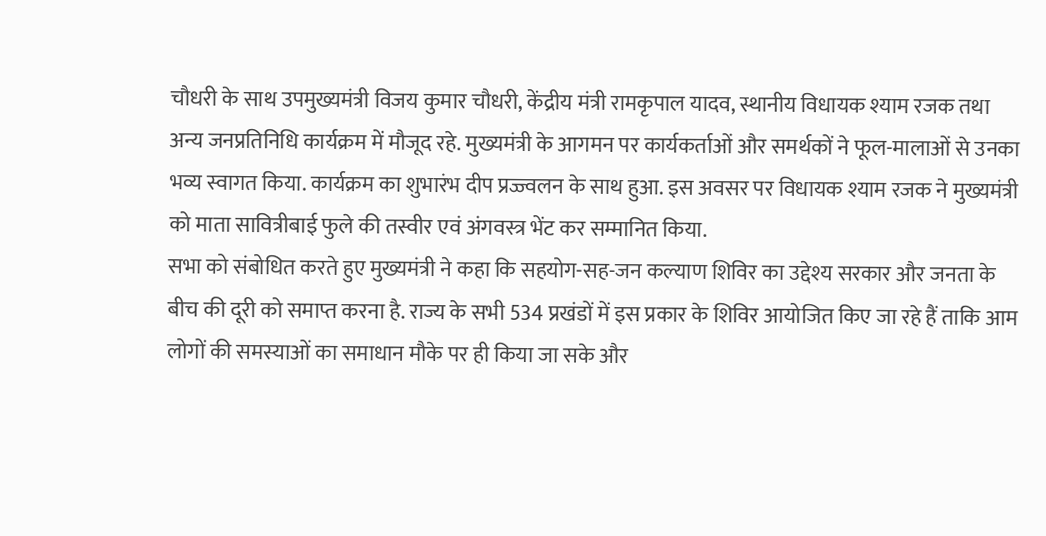चौधरी के साथ उपमुख्यमंत्री विजय कुमार चौधरी, केंद्रीय मंत्री रामकृपाल यादव, स्थानीय विधायक श्याम रजक तथा अन्य जनप्रतिनिधि कार्यक्रम में मौजूद रहे. मुख्यमंत्री के आगमन पर कार्यकर्ताओं और समर्थकों ने फूल-मालाओं से उनका भव्य स्वागत किया. कार्यक्रम का शुभारंभ दीप प्रज्ज्वलन के साथ हुआ. इस अवसर पर विधायक श्याम रजक ने मुख्यमंत्री को माता सावित्रीबाई फुले की तस्वीर एवं अंगवस्त्र भेंट कर सम्मानित किया.
सभा को संबोधित करते हुए मुख्यमंत्री ने कहा कि सहयोग-सह-जन कल्याण शिविर का उद्देश्य सरकार और जनता के बीच की दूरी को समाप्त करना है. राज्य के सभी 534 प्रखंडों में इस प्रकार के शिविर आयोजित किए जा रहे हैं ताकि आम लोगों की समस्याओं का समाधान मौके पर ही किया जा सके और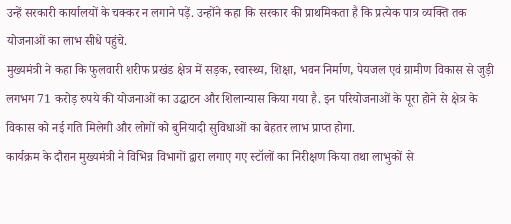उन्हें सरकारी कार्यालयों के चक्कर न लगाने पड़ें. उन्होंने कहा कि सरकार की प्राथमिकता है कि प्रत्येक पात्र व्यक्ति तक योजनाओं का लाभ सीधे पहुंचे.
मुख्यमंत्री ने कहा कि फुलवारी शरीफ प्रखंड क्षेत्र में सड़क, स्वास्थ्य, शिक्षा, भवन निर्माण, पेयजल एवं ग्रामीण विकास से जुड़ी लगभग 71 करोड़ रुपये की योजनाओं का उद्घाटन और शिलान्यास किया गया है. इन परियोजनाओं के पूरा होने से क्षेत्र के विकास को नई गति मिलेगी और लोगों को बुनियादी सुविधाओं का बेहतर लाभ प्राप्त होगा.
कार्यक्रम के दौरान मुख्यमंत्री ने विभिन्न विभागों द्वारा लगाए गए स्टॉलों का निरीक्षण किया तथा लाभुकों से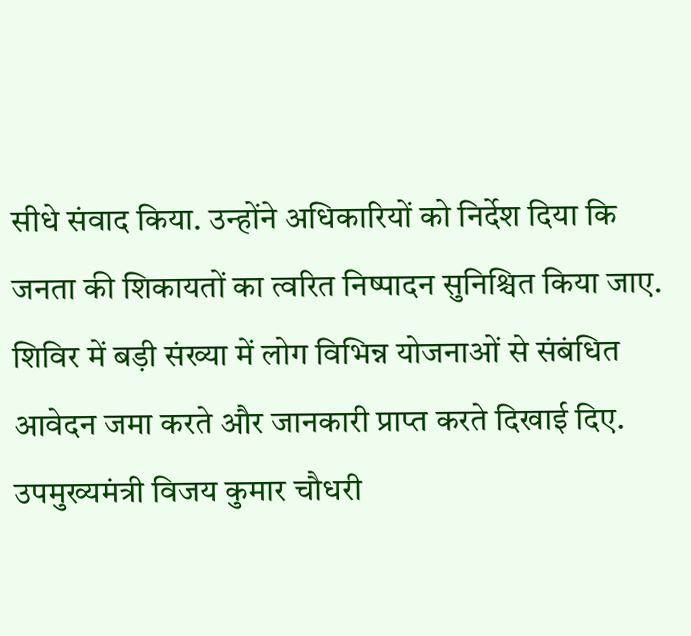सीधे संवाद किया. उन्होंने अधिकारियों को निर्देश दिया कि जनता की शिकायतों का त्वरित निष्पादन सुनिश्चित किया जाए. शिविर में बड़ी संख्या में लोग विभिन्न योजनाओं से संबंधित आवेदन जमा करते और जानकारी प्राप्त करते दिखाई दिए.
उपमुख्यमंत्री विजय कुमार चौधरी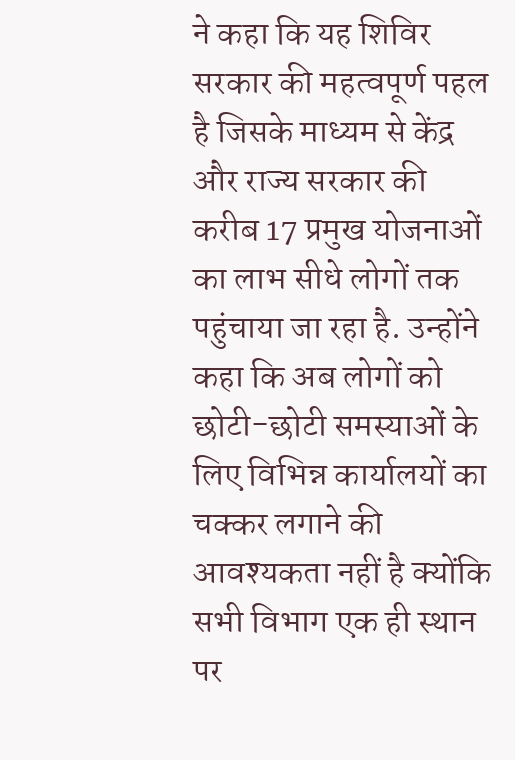ने कहा कि यह शिविर सरकार की महत्वपूर्ण पहल है जिसके माध्यम से केंद्र और राज्य सरकार की करीब 17 प्रमुख योजनाओं का लाभ सीधे लोगों तक पहुंचाया जा रहा है. उन्होंने कहा कि अब लोगों को छोटी-छोटी समस्याओं के लिए विभिन्न कार्यालयों का चक्कर लगाने की आवश्यकता नहीं है क्योंकि सभी विभाग एक ही स्थान पर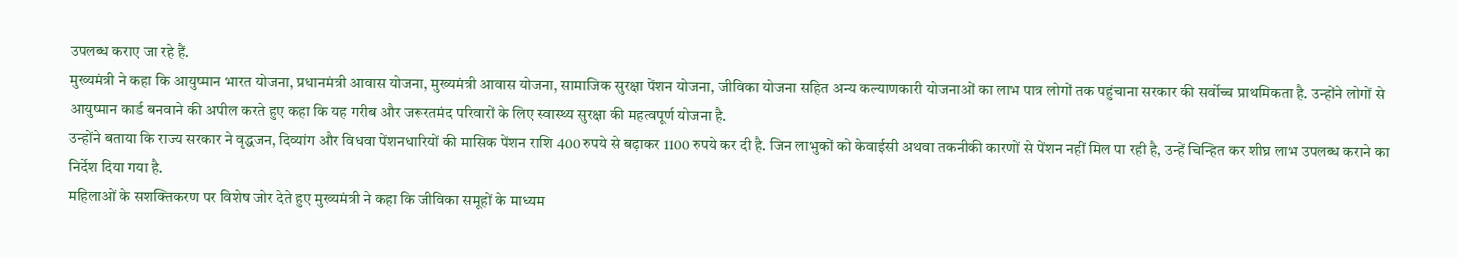उपलब्ध कराए जा रहे हैं.
मुख्यमंत्री ने कहा कि आयुष्मान भारत योजना, प्रधानमंत्री आवास योजना, मुख्यमंत्री आवास योजना, सामाजिक सुरक्षा पेंशन योजना, जीविका योजना सहित अन्य कल्याणकारी योजनाओं का लाभ पात्र लोगों तक पहुंचाना सरकार की सर्वोच्च प्राथमिकता है. उन्होंने लोगों से आयुष्मान कार्ड बनवाने की अपील करते हुए कहा कि यह गरीब और जरूरतमंद परिवारों के लिए स्वास्थ्य सुरक्षा की महत्वपूर्ण योजना है.
उन्होंने बताया कि राज्य सरकार ने वृद्धजन, दिव्यांग और विधवा पेंशनधारियों की मासिक पेंशन राशि 400 रुपये से बढ़ाकर 1100 रुपये कर दी है. जिन लाभुकों को केवाईसी अथवा तकनीकी कारणों से पेंशन नहीं मिल पा रही है, उन्हें चिन्हित कर शीघ्र लाभ उपलब्ध कराने का निर्देश दिया गया है.
महिलाओं के सशक्तिकरण पर विशेष जोर देते हुए मुख्यमंत्री ने कहा कि जीविका समूहों के माध्यम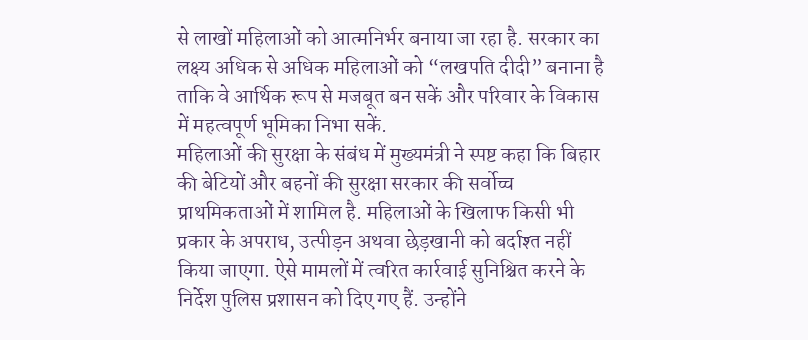से लाखों महिलाओं को आत्मनिर्भर बनाया जा रहा है. सरकार का लक्ष्य अधिक से अधिक महिलाओं को “लखपति दीदी” बनाना है ताकि वे आर्थिक रूप से मजबूत बन सकें और परिवार के विकास में महत्वपूर्ण भूमिका निभा सकें.
महिलाओं की सुरक्षा के संबंध में मुख्यमंत्री ने स्पष्ट कहा कि बिहार की बेटियों और बहनों की सुरक्षा सरकार की सर्वोच्च प्राथमिकताओं में शामिल है. महिलाओं के खिलाफ किसी भी प्रकार के अपराध, उत्पीड़न अथवा छेड़खानी को बर्दाश्त नहीं किया जाएगा. ऐसे मामलों में त्वरित कार्रवाई सुनिश्चित करने के निर्देश पुलिस प्रशासन को दिए गए हैं. उन्होंने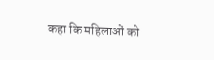कहा कि महिलाओं को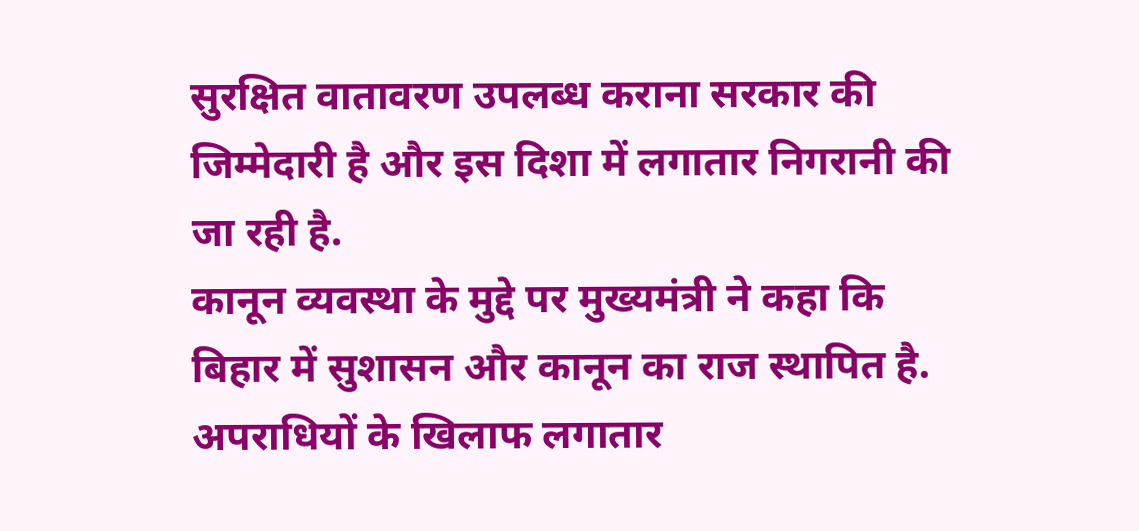सुरक्षित वातावरण उपलब्ध कराना सरकार की जिम्मेदारी है और इस दिशा में लगातार निगरानी की जा रही है.
कानून व्यवस्था के मुद्दे पर मुख्यमंत्री ने कहा कि बिहार में सुशासन और कानून का राज स्थापित है. अपराधियों के खिलाफ लगातार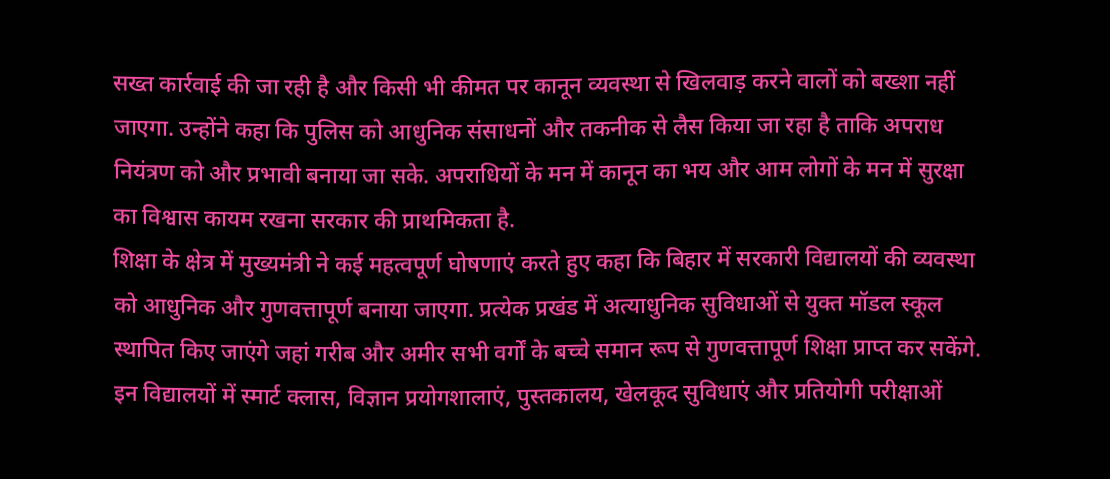सख्त कार्रवाई की जा रही है और किसी भी कीमत पर कानून व्यवस्था से खिलवाड़ करने वालों को बख्शा नहीं जाएगा. उन्होंने कहा कि पुलिस को आधुनिक संसाधनों और तकनीक से लैस किया जा रहा है ताकि अपराध नियंत्रण को और प्रभावी बनाया जा सके. अपराधियों के मन में कानून का भय और आम लोगों के मन में सुरक्षा का विश्वास कायम रखना सरकार की प्राथमिकता है.
शिक्षा के क्षेत्र में मुख्यमंत्री ने कई महत्वपूर्ण घोषणाएं करते हुए कहा कि बिहार में सरकारी विद्यालयों की व्यवस्था को आधुनिक और गुणवत्तापूर्ण बनाया जाएगा. प्रत्येक प्रखंड में अत्याधुनिक सुविधाओं से युक्त मॉडल स्कूल स्थापित किए जाएंगे जहां गरीब और अमीर सभी वर्गों के बच्चे समान रूप से गुणवत्तापूर्ण शिक्षा प्राप्त कर सकेंगे. इन विद्यालयों में स्मार्ट क्लास, विज्ञान प्रयोगशालाएं, पुस्तकालय, खेलकूद सुविधाएं और प्रतियोगी परीक्षाओं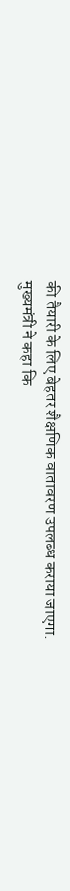की तैयारी के लिए बेहतर शैक्षणिक वातावरण उपलब्ध कराया जाएगा.
मुख्यमंत्री ने कहा कि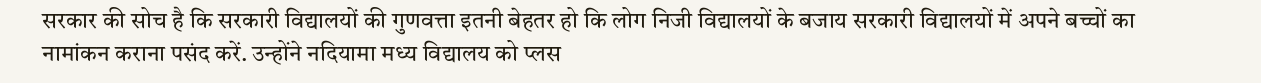सरकार की सोच है कि सरकारी विद्यालयों की गुणवत्ता इतनी बेहतर हो कि लोग निजी विद्यालयों के बजाय सरकारी विद्यालयों में अपने बच्चों का नामांकन कराना पसंद करें. उन्होंने नदियामा मध्य विद्यालय को प्लस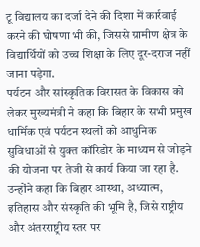टू विद्यालय का दर्जा देने की दिशा में कार्रवाई करने की घोषणा भी की, जिससे ग्रामीण क्षेत्र के विद्यार्थियों को उच्च शिक्षा के लिए दूर-दराज नहीं जाना पड़ेगा.
पर्यटन और सांस्कृतिक विरासत के विकास को लेकर मुख्यमंत्री ने कहा कि बिहार के सभी प्रमुख धार्मिक एवं पर्यटन स्थलों को आधुनिक सुविधाओं से युक्त कॉरिडोर के माध्यम से जोड़ने की योजना पर तेजी से कार्य किया जा रहा है. उन्होंने कहा कि बिहार आस्था, अध्यात्म, इतिहास और संस्कृति की भूमि है, जिसे राष्ट्रीय और अंतरराष्ट्रीय स्तर पर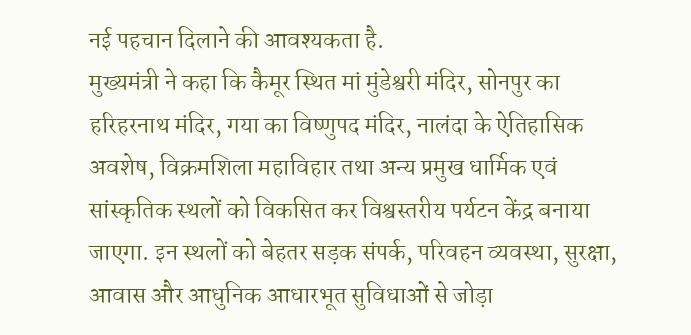नई पहचान दिलाने की आवश्यकता है.
मुख्यमंत्री ने कहा कि कैमूर स्थित मां मुंडेश्वरी मंदिर, सोनपुर का हरिहरनाथ मंदिर, गया का विष्णुपद मंदिर, नालंदा के ऐतिहासिक अवशेष, विक्रमशिला महाविहार तथा अन्य प्रमुख धार्मिक एवं सांस्कृतिक स्थलों को विकसित कर विश्वस्तरीय पर्यटन केंद्र बनाया जाएगा. इन स्थलों को बेहतर सड़क संपर्क, परिवहन व्यवस्था, सुरक्षा, आवास और आधुनिक आधारभूत सुविधाओं से जोड़ा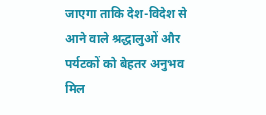जाएगा ताकि देश-विदेश से आने वाले श्रद्धालुओं और पर्यटकों को बेहतर अनुभव मिल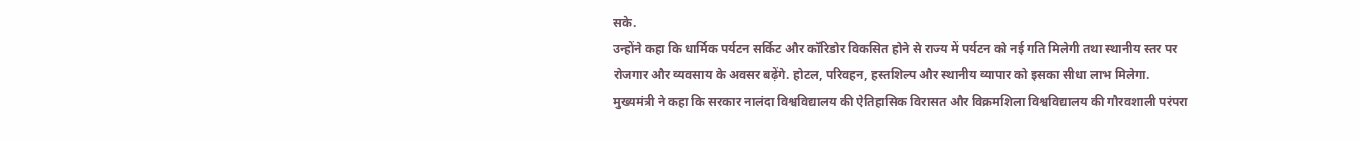सके.
उन्होंने कहा कि धार्मिक पर्यटन सर्किट और कॉरिडोर विकसित होने से राज्य में पर्यटन को नई गति मिलेगी तथा स्थानीय स्तर पर रोजगार और व्यवसाय के अवसर बढ़ेंगे. होटल, परिवहन, हस्तशिल्प और स्थानीय व्यापार को इसका सीधा लाभ मिलेगा. मुख्यमंत्री ने कहा कि सरकार नालंदा विश्वविद्यालय की ऐतिहासिक विरासत और विक्रमशिला विश्वविद्यालय की गौरवशाली परंपरा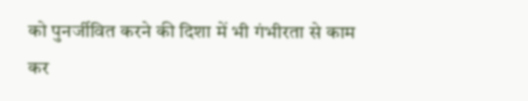को पुनर्जीवित करने की दिशा में भी गंभीरता से काम कर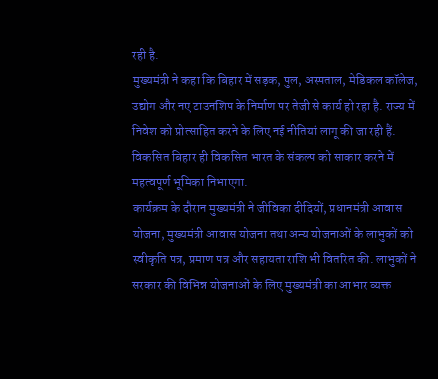रही है.
मुख्यमंत्री ने कहा कि बिहार में सड़क, पुल, अस्पताल, मेडिकल कॉलेज, उद्योग और नए टाउनशिप के निर्माण पर तेजी से कार्य हो रहा है. राज्य में निवेश को प्रोत्साहित करने के लिए नई नीतियां लागू की जा रही हैं. विकसित बिहार ही विकसित भारत के संकल्प को साकार करने में महत्वपूर्ण भूमिका निभाएगा.
कार्यक्रम के दौरान मुख्यमंत्री ने जीविका दीदियों, प्रधानमंत्री आवास योजना, मुख्यमंत्री आवास योजना तथा अन्य योजनाओं के लाभुकों को स्वीकृति पत्र, प्रमाण पत्र और सहायता राशि भी वितरित की. लाभुकों ने सरकार की विभिन्न योजनाओं के लिए मुख्यमंत्री का आभार व्यक्त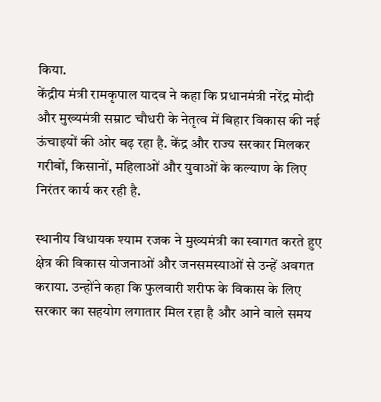किया.
केंद्रीय मंत्री रामकृपाल यादव ने कहा कि प्रधानमंत्री नरेंद्र मोदी और मुख्यमंत्री सम्राट चौधरी के नेतृत्व में बिहार विकास की नई ऊंचाइयों की ओर बढ़ रहा है. केंद्र और राज्य सरकार मिलकर गरीबों, किसानों, महिलाओं और युवाओं के कल्याण के लिए निरंतर कार्य कर रही है.

स्थानीय विधायक श्याम रजक ने मुख्यमंत्री का स्वागत करते हुए क्षेत्र की विकास योजनाओं और जनसमस्याओं से उन्हें अवगत कराया. उन्होंने कहा कि फुलवारी शरीफ के विकास के लिए सरकार का सहयोग लगातार मिल रहा है और आने वाले समय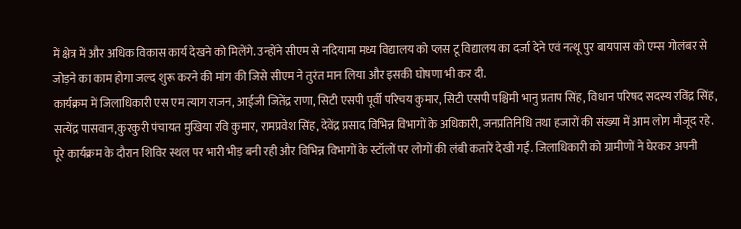में क्षेत्र में और अधिक विकास कार्य देखने को मिलेंगे. उन्होंने सीएम से नदियामा मध्य विद्यालय को प्लस टू विद्यालय का दर्जा देने एवं नत्थू पुर बायपास को एम्स गोलंबर से जोड़ने का काम होगा जल्द शुरू करने की मांग की जिसे सीएम ने तुरंत मान लिया और इसकी घोषणा भी कर दी.
कार्यक्रम में जिलाधिकारी एस एम त्याग राजन, आईजी जितेंद्र राणा, सिटी एसपी पूर्वी परिचय कुमार, सिटी एसपी पश्चिमी भानु प्रताप सिंह, विधान परिषद सदस्य रविंद्र सिंह, सत्येंद्र पासवान,कुरकुरी पंचायत मुखिया रवि कुमार, रामप्रवेश सिंह, देवेंद्र प्रसाद विभिन्न विभागों के अधिकारी, जनप्रतिनिधि तथा हजारों की संख्या में आम लोग मौजूद रहे. पूरे कार्यक्रम के दौरान शिविर स्थल पर भारी भीड़ बनी रही और विभिन्न विभागों के स्टॉलों पर लोगों की लंबी कतारें देखी गईं. जिलाधिकारी को ग्रामीणों ने घेरकर अपनी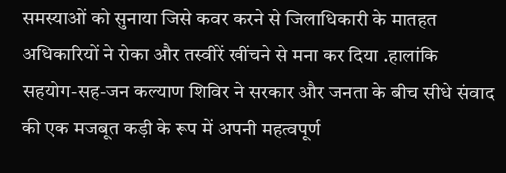समस्याओं को सुनाया जिसे कवर करने से जिलाधिकारी के मातहत अधिकारियों ने रोका और तस्वीरें खींचने से मना कर दिया .हालांकि
सहयोग-सह-जन कल्याण शिविर ने सरकार और जनता के बीच सीधे संवाद की एक मजबूत कड़ी के रूप में अपनी महत्वपूर्ण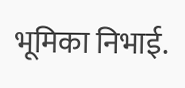भूमिका निभाई.